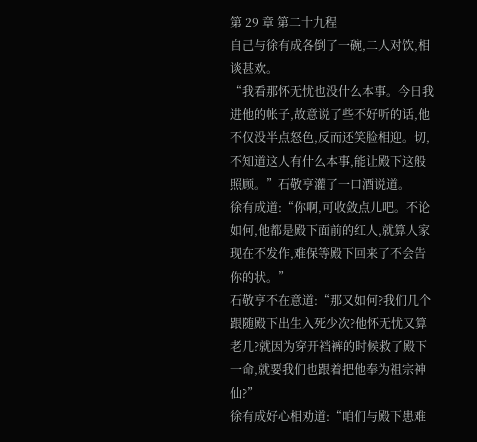第 29 章 第二十九程
自己与徐有成各倒了一碗,二人对饮,相谈甚欢。
“我看那怀无忧也没什么本事。今日我进他的帐子,故意说了些不好听的话,他不仅没半点怒色,反而还笑脸相迎。切,不知道这人有什么本事,能让殿下这般照顾。”石敬亨灌了一口酒说道。
徐有成道:“你啊,可收敛点儿吧。不论如何,他都是殿下面前的红人,就算人家现在不发作,难保等殿下回来了不会告你的状。”
石敬亨不在意道:“那又如何?我们几个跟随殿下出生入死少次?他怀无忧又算老几?就因为穿开裆裤的时候救了殿下一命,就要我们也跟着把他奉为祖宗神仙?”
徐有成好心相劝道:“咱们与殿下患难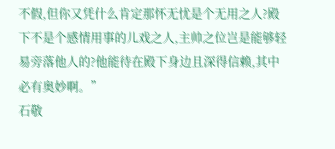不假,但你又凭什么肯定那怀无忧是个无用之人?殿下不是个感情用事的儿戏之人,主帅之位岂是能够轻易旁落他人的?他能待在殿下身边且深得信赖,其中必有奥妙啊。”
石敬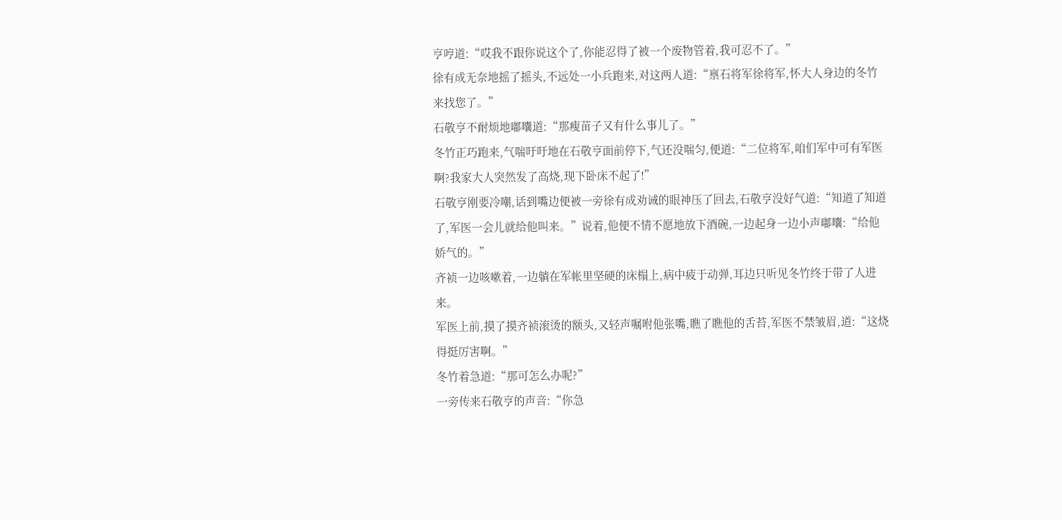亨哼道:“哎我不跟你说这个了,你能忍得了被一个废物管着,我可忍不了。”
徐有成无奈地摇了摇头,不远处一小兵跑来,对这两人道:“禀石将军徐将军,怀大人身边的冬竹来找您了。”
石敬亨不耐烦地嘟囔道:“那瘦苗子又有什么事儿了。”
冬竹正巧跑来,气喘吁吁地在石敬亨面前停下,气还没喘匀,便道:“二位将军,咱们军中可有军医啊?我家大人突然发了高烧,现下卧床不起了!”
石敬亨刚要冷嘲,话到嘴边便被一旁徐有成劝诫的眼神压了回去,石敬亨没好气道:“知道了知道了,军医一会儿就给他叫来。”说着,他便不情不愿地放下酒碗,一边起身一边小声嘟囔:“给他娇气的。”
齐祯一边咳嗽着,一边躺在军帐里坚硬的床榻上,病中疲于动弹,耳边只听见冬竹终于带了人进来。
军医上前,摸了摸齐祯滚烫的额头,又轻声嘱咐他张嘴,瞧了瞧他的舌苔,军医不禁皱眉,道:“这烧得挺厉害啊。”
冬竹着急道:“那可怎么办呢?”
一旁传来石敬亨的声音:“你急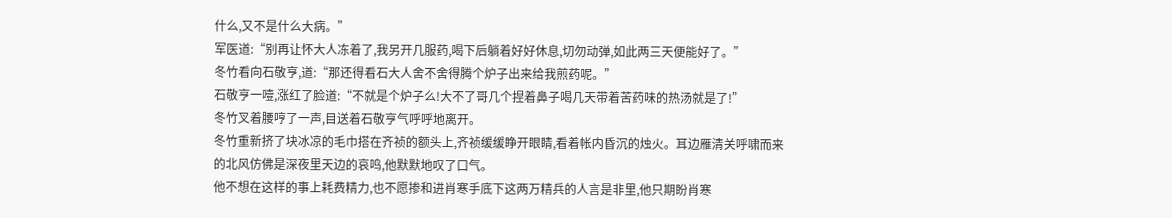什么,又不是什么大病。”
军医道:“别再让怀大人冻着了,我另开几服药,喝下后躺着好好休息,切勿动弹,如此两三天便能好了。”
冬竹看向石敬亨,道:“那还得看石大人舍不舍得腾个炉子出来给我煎药呢。”
石敬亨一噎,涨红了脸道:“不就是个炉子么!大不了哥几个捏着鼻子喝几天带着苦药味的热汤就是了!”
冬竹叉着腰哼了一声,目送着石敬亨气呼呼地离开。
冬竹重新挤了块冰凉的毛巾搭在齐祯的额头上,齐祯缓缓睁开眼睛,看着帐内昏沉的烛火。耳边雁清关呼啸而来的北风仿佛是深夜里天边的哀鸣,他默默地叹了口气。
他不想在这样的事上耗费精力,也不愿掺和进肖寒手底下这两万精兵的人言是非里,他只期盼肖寒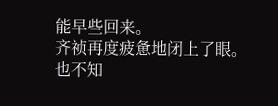能早些回来。
齐祯再度疲惫地闭上了眼。
也不知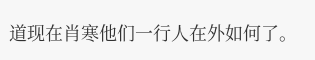道现在肖寒他们一行人在外如何了。